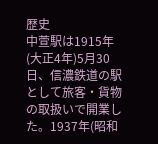歴史
中萱駅は1915年(大正4年)5月30日、信濃鉄道の駅として旅客・貨物の取扱いで開業した。1937年(昭和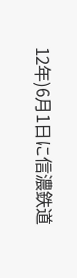12年)6月1日に信濃鉄道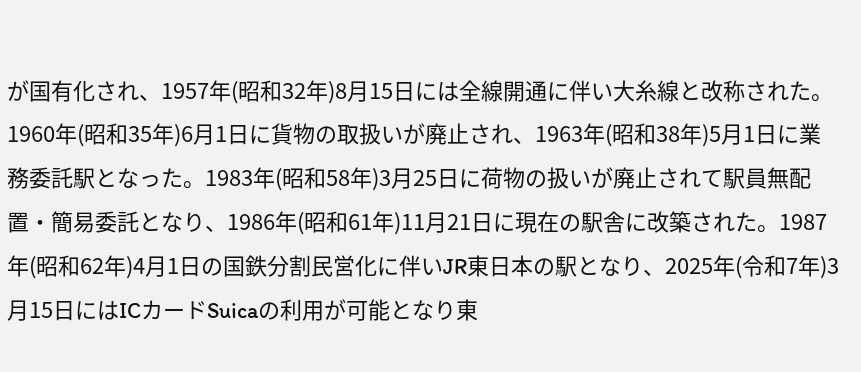が国有化され、1957年(昭和32年)8月15日には全線開通に伴い大糸線と改称された。1960年(昭和35年)6月1日に貨物の取扱いが廃止され、1963年(昭和38年)5月1日に業務委託駅となった。1983年(昭和58年)3月25日に荷物の扱いが廃止されて駅員無配置・簡易委託となり、1986年(昭和61年)11月21日に現在の駅舎に改築された。1987年(昭和62年)4月1日の国鉄分割民営化に伴いJR東日本の駅となり、2025年(令和7年)3月15日にはICカードSuicaの利用が可能となり東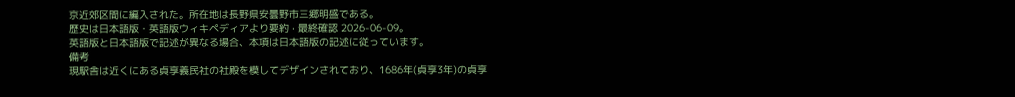京近郊区間に編入された。所在地は長野県安曇野市三郷明盛である。
歴史は日本語版・英語版ウィキペディアより要約 · 最終確認 2026-06-09。
英語版と日本語版で記述が異なる場合、本項は日本語版の記述に従っています。
備考
現駅舎は近くにある貞享義民社の社殿を模してデザインされており、1686年(貞享3年)の貞享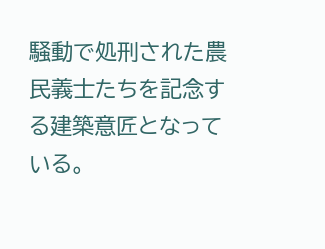騒動で処刑された農民義士たちを記念する建築意匠となっている。